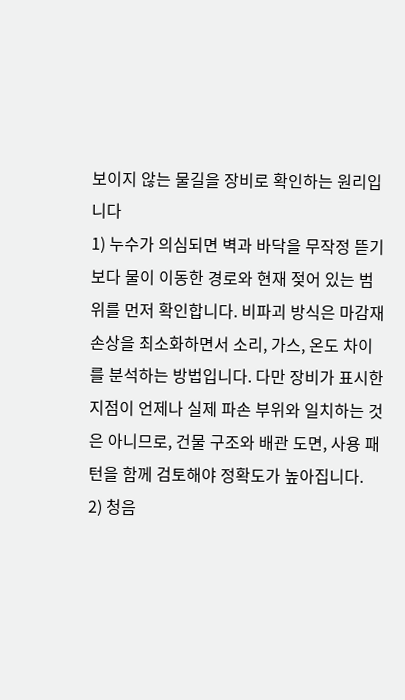보이지 않는 물길을 장비로 확인하는 원리입니다
1) 누수가 의심되면 벽과 바닥을 무작정 뜯기보다 물이 이동한 경로와 현재 젖어 있는 범위를 먼저 확인합니다. 비파괴 방식은 마감재 손상을 최소화하면서 소리, 가스, 온도 차이를 분석하는 방법입니다. 다만 장비가 표시한 지점이 언제나 실제 파손 부위와 일치하는 것은 아니므로, 건물 구조와 배관 도면, 사용 패턴을 함께 검토해야 정확도가 높아집니다.
2) 청음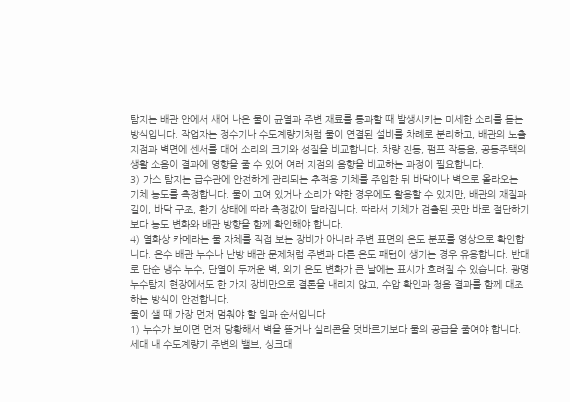탐지는 배관 안에서 새어 나온 물이 균열과 주변 재료를 통과할 때 발생시키는 미세한 소리를 듣는 방식입니다. 작업자는 정수기나 수도계량기처럼 물이 연결된 설비를 차례로 분리하고, 배관의 노출 지점과 벽면에 센서를 대어 소리의 크기와 성질을 비교합니다. 차량 진동, 펌프 작동음, 공동주택의 생활 소음이 결과에 영향을 줄 수 있어 여러 지점의 음향을 비교하는 과정이 필요합니다.
3) 가스 탐지는 급수관에 안전하게 관리되는 추적용 기체를 주입한 뒤 바닥이나 벽으로 올라오는 기체 농도를 측정합니다. 물이 고여 있거나 소리가 약한 경우에도 활용할 수 있지만, 배관의 재질과 길이, 바닥 구조, 환기 상태에 따라 측정값이 달라집니다. 따라서 기체가 검출된 곳만 바로 절단하기보다 농도 변화와 배관 방향을 함께 확인해야 합니다.
4) 열화상 카메라는 물 자체를 직접 보는 장비가 아니라 주변 표면의 온도 분포를 영상으로 확인합니다. 온수 배관 누수나 난방 배관 문제처럼 주변과 다른 온도 패턴이 생기는 경우 유용합니다. 반대로 단순 냉수 누수, 단열이 두꺼운 벽, 외기 온도 변화가 큰 날에는 표시가 흐려질 수 있습니다. 광명 누수탐지 현장에서도 한 가지 장비만으로 결론을 내리지 않고, 수압 확인과 청음 결과를 함께 대조하는 방식이 안전합니다.
물이 샐 때 가장 먼저 멈춰야 할 일과 순서입니다
1) 누수가 보이면 먼저 당황해서 벽을 뜯거나 실리콘을 덧바르기보다 물의 공급을 줄여야 합니다. 세대 내 수도계량기 주변의 밸브, 싱크대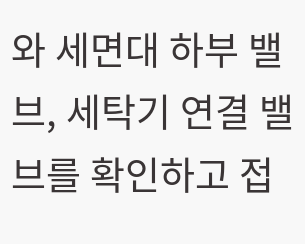와 세면대 하부 밸브, 세탁기 연결 밸브를 확인하고 접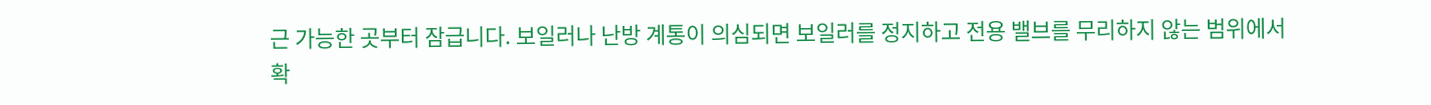근 가능한 곳부터 잠급니다. 보일러나 난방 계통이 의심되면 보일러를 정지하고 전용 밸브를 무리하지 않는 범위에서 확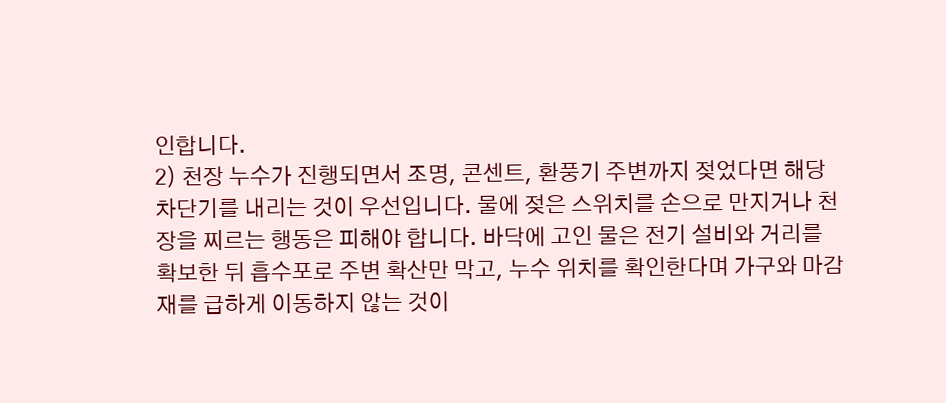인합니다.
2) 천장 누수가 진행되면서 조명, 콘센트, 환풍기 주변까지 젖었다면 해당 차단기를 내리는 것이 우선입니다. 물에 젖은 스위치를 손으로 만지거나 천장을 찌르는 행동은 피해야 합니다. 바닥에 고인 물은 전기 설비와 거리를 확보한 뒤 흡수포로 주변 확산만 막고, 누수 위치를 확인한다며 가구와 마감재를 급하게 이동하지 않는 것이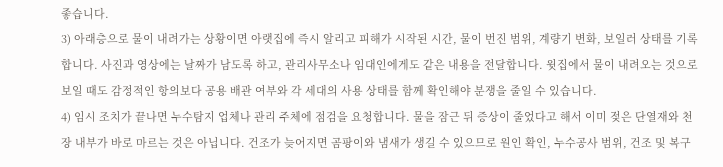좋습니다.
3) 아래층으로 물이 내려가는 상황이면 아랫집에 즉시 알리고 피해가 시작된 시간, 물이 번진 범위, 계량기 변화, 보일러 상태를 기록합니다. 사진과 영상에는 날짜가 남도록 하고, 관리사무소나 임대인에게도 같은 내용을 전달합니다. 윗집에서 물이 내려오는 것으로 보일 때도 감정적인 항의보다 공용 배관 여부와 각 세대의 사용 상태를 함께 확인해야 분쟁을 줄일 수 있습니다.
4) 임시 조치가 끝나면 누수탐지 업체나 관리 주체에 점검을 요청합니다. 물을 잠근 뒤 증상이 줄었다고 해서 이미 젖은 단열재와 천장 내부가 바로 마르는 것은 아닙니다. 건조가 늦어지면 곰팡이와 냄새가 생길 수 있으므로 원인 확인, 누수공사 범위, 건조 및 복구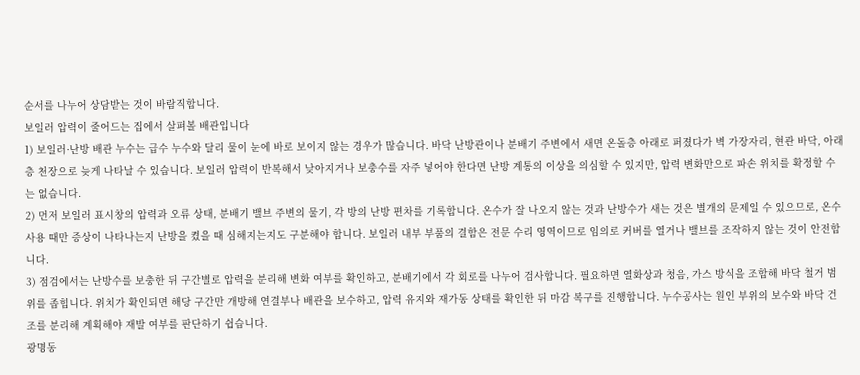순서를 나누어 상담받는 것이 바람직합니다.
보일러 압력이 줄어드는 집에서 살펴볼 배관입니다
1) 보일러·난방 배관 누수는 급수 누수와 달리 물이 눈에 바로 보이지 않는 경우가 많습니다. 바닥 난방관이나 분배기 주변에서 새면 온돌층 아래로 퍼졌다가 벽 가장자리, 현관 바닥, 아래층 천장으로 늦게 나타날 수 있습니다. 보일러 압력이 반복해서 낮아지거나 보충수를 자주 넣어야 한다면 난방 계통의 이상을 의심할 수 있지만, 압력 변화만으로 파손 위치를 확정할 수는 없습니다.
2) 먼저 보일러 표시창의 압력과 오류 상태, 분배기 밸브 주변의 물기, 각 방의 난방 편차를 기록합니다. 온수가 잘 나오지 않는 것과 난방수가 새는 것은 별개의 문제일 수 있으므로, 온수 사용 때만 증상이 나타나는지 난방을 켰을 때 심해지는지도 구분해야 합니다. 보일러 내부 부품의 결함은 전문 수리 영역이므로 임의로 커버를 열거나 밸브를 조작하지 않는 것이 안전합니다.
3) 점검에서는 난방수를 보충한 뒤 구간별로 압력을 분리해 변화 여부를 확인하고, 분배기에서 각 회로를 나누어 검사합니다. 필요하면 열화상과 청음, 가스 방식을 조합해 바닥 철거 범위를 좁힙니다. 위치가 확인되면 해당 구간만 개방해 연결부나 배관을 보수하고, 압력 유지와 재가동 상태를 확인한 뒤 마감 복구를 진행합니다. 누수공사는 원인 부위의 보수와 바닥 건조를 분리해 계획해야 재발 여부를 판단하기 쉽습니다.
광명동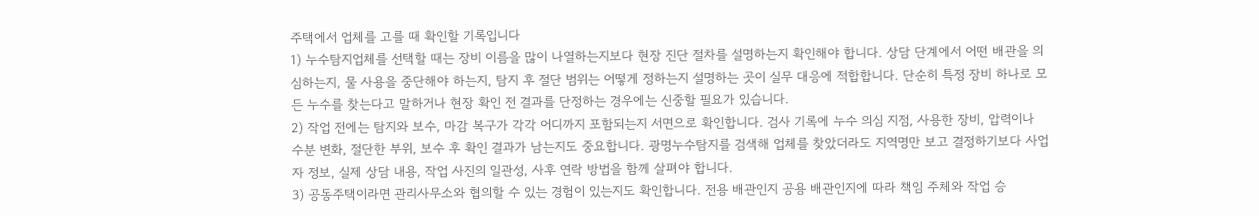주택에서 업체를 고를 때 확인할 기록입니다
1) 누수탐지업체를 선택할 때는 장비 이름을 많이 나열하는지보다 현장 진단 절차를 설명하는지 확인해야 합니다. 상담 단계에서 어떤 배관을 의심하는지, 물 사용을 중단해야 하는지, 탐지 후 절단 범위는 어떻게 정하는지 설명하는 곳이 실무 대응에 적합합니다. 단순히 특정 장비 하나로 모든 누수를 찾는다고 말하거나 현장 확인 전 결과를 단정하는 경우에는 신중할 필요가 있습니다.
2) 작업 전에는 탐지와 보수, 마감 복구가 각각 어디까지 포함되는지 서면으로 확인합니다. 검사 기록에 누수 의심 지점, 사용한 장비, 압력이나 수분 변화, 절단한 부위, 보수 후 확인 결과가 남는지도 중요합니다. 광명누수탐지를 검색해 업체를 찾았더라도 지역명만 보고 결정하기보다 사업자 정보, 실제 상담 내용, 작업 사진의 일관성, 사후 연락 방법을 함께 살펴야 합니다.
3) 공동주택이라면 관리사무소와 협의할 수 있는 경험이 있는지도 확인합니다. 전용 배관인지 공용 배관인지에 따라 책임 주체와 작업 승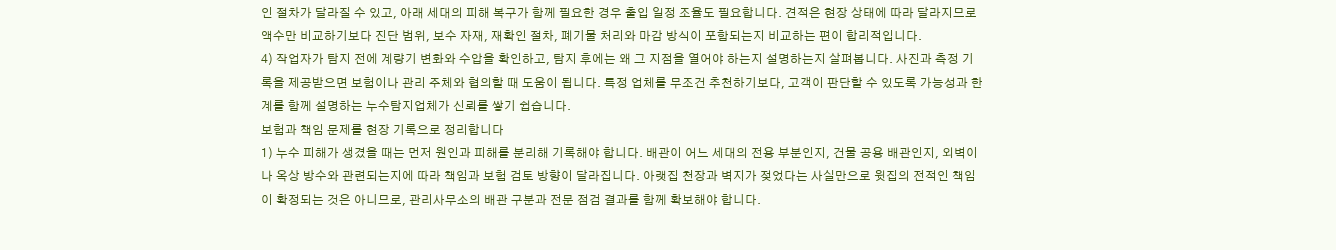인 절차가 달라질 수 있고, 아래 세대의 피해 복구가 함께 필요한 경우 출입 일정 조율도 필요합니다. 견적은 현장 상태에 따라 달라지므로 액수만 비교하기보다 진단 범위, 보수 자재, 재확인 절차, 폐기물 처리와 마감 방식이 포함되는지 비교하는 편이 합리적입니다.
4) 작업자가 탐지 전에 계량기 변화와 수압을 확인하고, 탐지 후에는 왜 그 지점을 열어야 하는지 설명하는지 살펴봅니다. 사진과 측정 기록을 제공받으면 보험이나 관리 주체와 협의할 때 도움이 됩니다. 특정 업체를 무조건 추천하기보다, 고객이 판단할 수 있도록 가능성과 한계를 함께 설명하는 누수탐지업체가 신뢰를 쌓기 쉽습니다.
보험과 책임 문제를 현장 기록으로 정리합니다
1) 누수 피해가 생겼을 때는 먼저 원인과 피해를 분리해 기록해야 합니다. 배관이 어느 세대의 전용 부분인지, 건물 공용 배관인지, 외벽이나 옥상 방수와 관련되는지에 따라 책임과 보험 검토 방향이 달라집니다. 아랫집 천장과 벽지가 젖었다는 사실만으로 윗집의 전적인 책임이 확정되는 것은 아니므로, 관리사무소의 배관 구분과 전문 점검 결과를 함께 확보해야 합니다.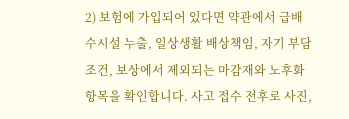2) 보험에 가입되어 있다면 약관에서 급배수시설 누출, 일상생활 배상책임, 자기 부담 조건, 보상에서 제외되는 마감재와 노후화 항목을 확인합니다. 사고 접수 전후로 사진,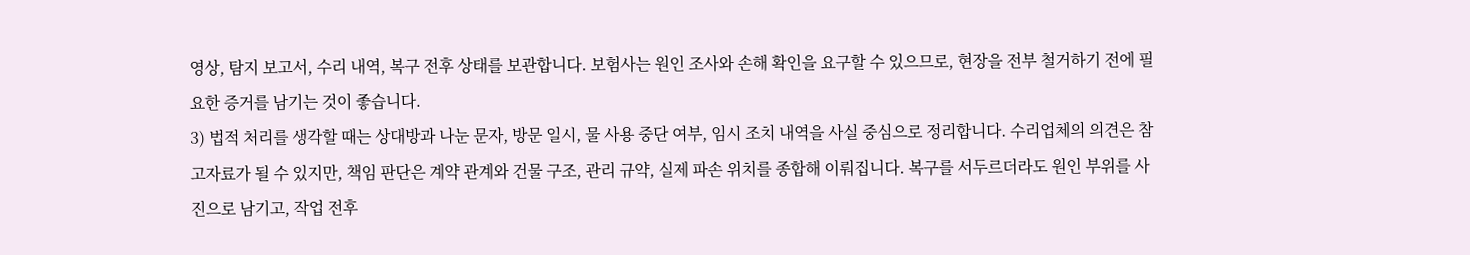영상, 탐지 보고서, 수리 내역, 복구 전후 상태를 보관합니다. 보험사는 원인 조사와 손해 확인을 요구할 수 있으므로, 현장을 전부 철거하기 전에 필요한 증거를 남기는 것이 좋습니다.
3) 법적 처리를 생각할 때는 상대방과 나눈 문자, 방문 일시, 물 사용 중단 여부, 임시 조치 내역을 사실 중심으로 정리합니다. 수리업체의 의견은 참고자료가 될 수 있지만, 책임 판단은 계약 관계와 건물 구조, 관리 규약, 실제 파손 위치를 종합해 이뤄집니다. 복구를 서두르더라도 원인 부위를 사진으로 남기고, 작업 전후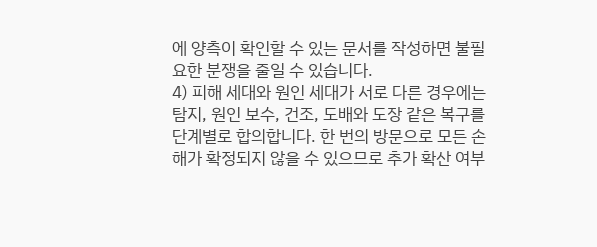에 양측이 확인할 수 있는 문서를 작성하면 불필요한 분쟁을 줄일 수 있습니다.
4) 피해 세대와 원인 세대가 서로 다른 경우에는 탐지, 원인 보수, 건조, 도배와 도장 같은 복구를 단계별로 합의합니다. 한 번의 방문으로 모든 손해가 확정되지 않을 수 있으므로 추가 확산 여부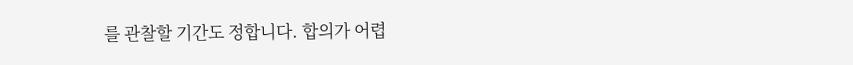를 관찰할 기간도 정합니다. 합의가 어렵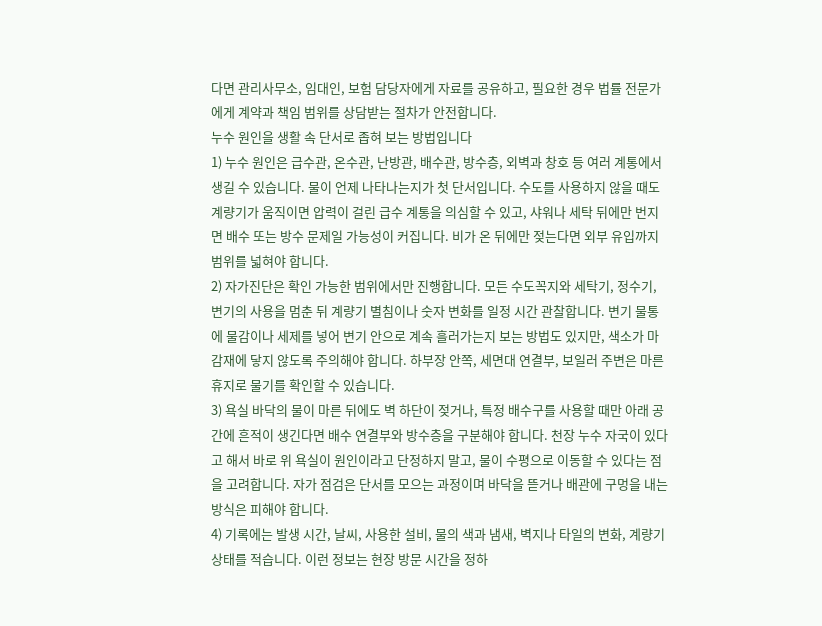다면 관리사무소, 임대인, 보험 담당자에게 자료를 공유하고, 필요한 경우 법률 전문가에게 계약과 책임 범위를 상담받는 절차가 안전합니다.
누수 원인을 생활 속 단서로 좁혀 보는 방법입니다
1) 누수 원인은 급수관, 온수관, 난방관, 배수관, 방수층, 외벽과 창호 등 여러 계통에서 생길 수 있습니다. 물이 언제 나타나는지가 첫 단서입니다. 수도를 사용하지 않을 때도 계량기가 움직이면 압력이 걸린 급수 계통을 의심할 수 있고, 샤워나 세탁 뒤에만 번지면 배수 또는 방수 문제일 가능성이 커집니다. 비가 온 뒤에만 젖는다면 외부 유입까지 범위를 넓혀야 합니다.
2) 자가진단은 확인 가능한 범위에서만 진행합니다. 모든 수도꼭지와 세탁기, 정수기, 변기의 사용을 멈춘 뒤 계량기 별침이나 숫자 변화를 일정 시간 관찰합니다. 변기 물통에 물감이나 세제를 넣어 변기 안으로 계속 흘러가는지 보는 방법도 있지만, 색소가 마감재에 닿지 않도록 주의해야 합니다. 하부장 안쪽, 세면대 연결부, 보일러 주변은 마른 휴지로 물기를 확인할 수 있습니다.
3) 욕실 바닥의 물이 마른 뒤에도 벽 하단이 젖거나, 특정 배수구를 사용할 때만 아래 공간에 흔적이 생긴다면 배수 연결부와 방수층을 구분해야 합니다. 천장 누수 자국이 있다고 해서 바로 위 욕실이 원인이라고 단정하지 말고, 물이 수평으로 이동할 수 있다는 점을 고려합니다. 자가 점검은 단서를 모으는 과정이며 바닥을 뜯거나 배관에 구멍을 내는 방식은 피해야 합니다.
4) 기록에는 발생 시간, 날씨, 사용한 설비, 물의 색과 냄새, 벽지나 타일의 변화, 계량기 상태를 적습니다. 이런 정보는 현장 방문 시간을 정하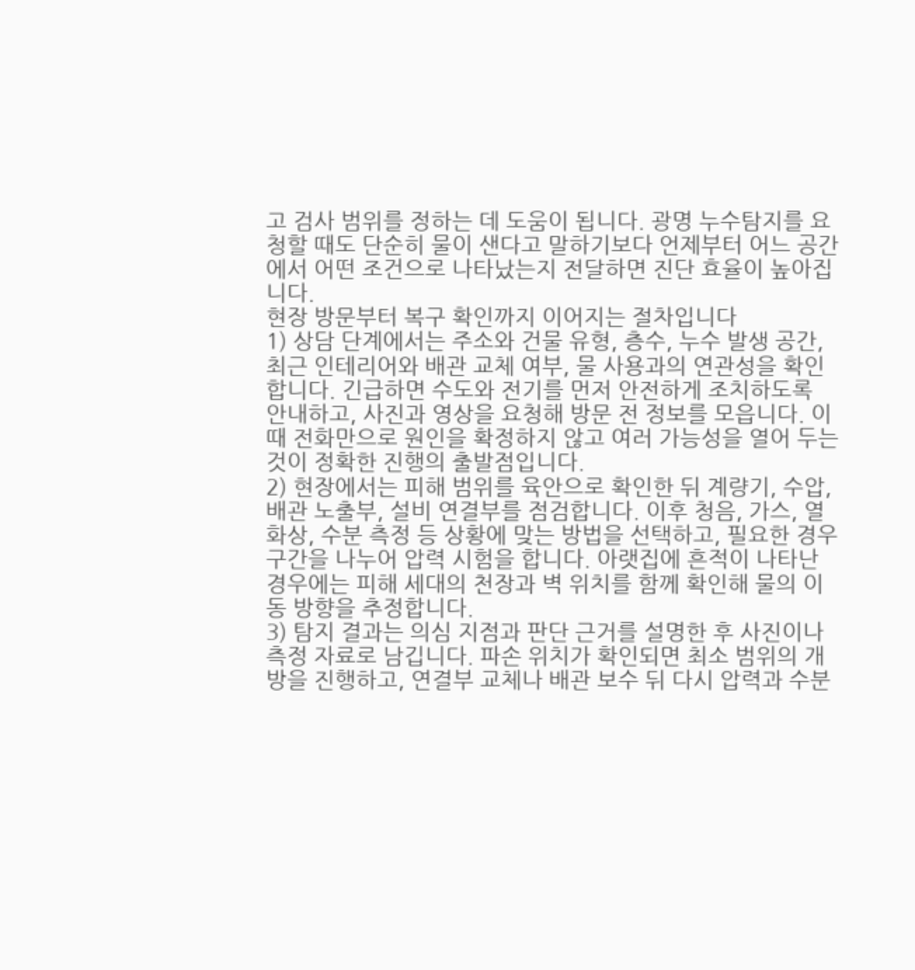고 검사 범위를 정하는 데 도움이 됩니다. 광명 누수탐지를 요청할 때도 단순히 물이 샌다고 말하기보다 언제부터 어느 공간에서 어떤 조건으로 나타났는지 전달하면 진단 효율이 높아집니다.
현장 방문부터 복구 확인까지 이어지는 절차입니다
1) 상담 단계에서는 주소와 건물 유형, 층수, 누수 발생 공간, 최근 인테리어와 배관 교체 여부, 물 사용과의 연관성을 확인합니다. 긴급하면 수도와 전기를 먼저 안전하게 조치하도록 안내하고, 사진과 영상을 요청해 방문 전 정보를 모읍니다. 이때 전화만으로 원인을 확정하지 않고 여러 가능성을 열어 두는 것이 정확한 진행의 출발점입니다.
2) 현장에서는 피해 범위를 육안으로 확인한 뒤 계량기, 수압, 배관 노출부, 설비 연결부를 점검합니다. 이후 청음, 가스, 열화상, 수분 측정 등 상황에 맞는 방법을 선택하고, 필요한 경우 구간을 나누어 압력 시험을 합니다. 아랫집에 흔적이 나타난 경우에는 피해 세대의 천장과 벽 위치를 함께 확인해 물의 이동 방향을 추정합니다.
3) 탐지 결과는 의심 지점과 판단 근거를 설명한 후 사진이나 측정 자료로 남깁니다. 파손 위치가 확인되면 최소 범위의 개방을 진행하고, 연결부 교체나 배관 보수 뒤 다시 압력과 수분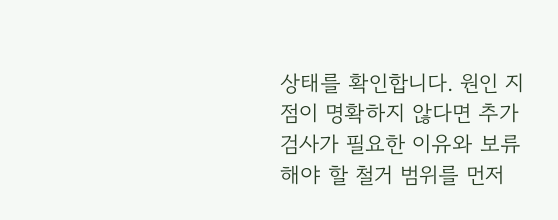상태를 확인합니다. 원인 지점이 명확하지 않다면 추가 검사가 필요한 이유와 보류해야 할 철거 범위를 먼저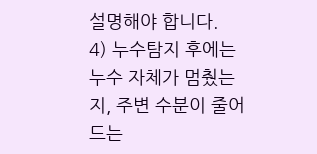설명해야 합니다.
4) 누수탐지 후에는 누수 자체가 멈췄는지, 주변 수분이 줄어드는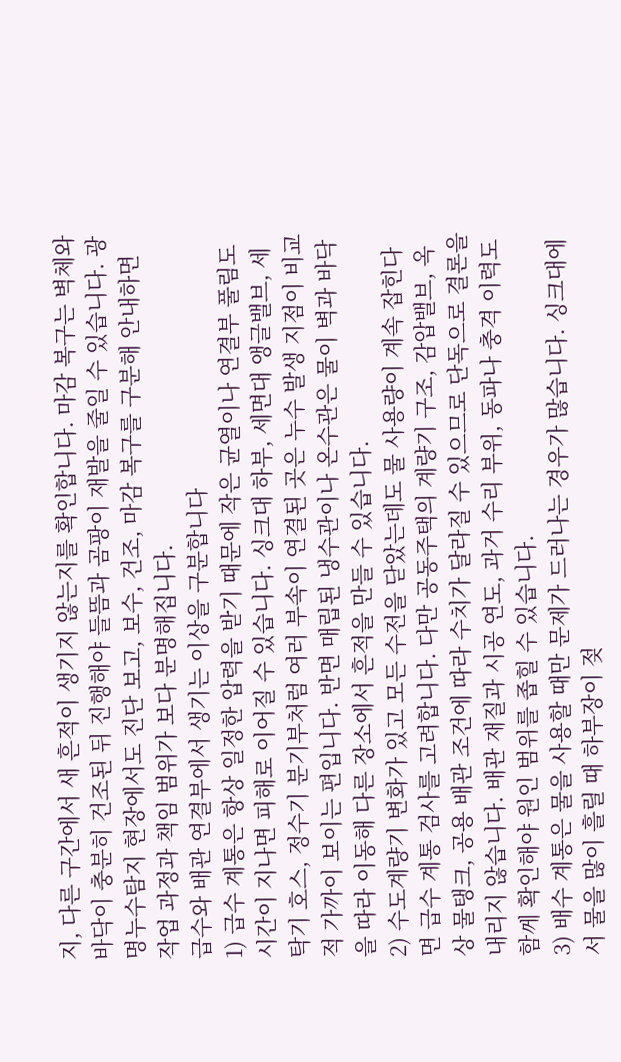지, 다른 구간에서 새 흔적이 생기지 않는지를 확인합니다. 마감 복구는 벽체와 바닥이 충분히 건조된 뒤 진행해야 들뜸과 곰팡이 재발을 줄일 수 있습니다. 광명누수탐지 현장에서도 진단 보고, 보수, 건조, 마감 복구를 구분해 안내하면 작업 과정과 책임 범위가 보다 분명해집니다.
급수와 배관 연결부에서 생기는 이상을 구분합니다
1) 급수 계통은 항상 일정한 압력을 받기 때문에 작은 균열이나 연결부 풀림도 시간이 지나면 피해로 이어질 수 있습니다. 싱크대 하부, 세면대 앵글밸브, 세탁기 호스, 정수기 분기부처럼 여러 부속이 연결된 곳은 누수 발생 지점이 비교적 가까이 보이는 편입니다. 반면 매립된 냉수관이나 온수관은 물이 벽과 바닥을 따라 이동해 다른 장소에서 흔적을 만들 수 있습니다.
2) 수도계량기 변화가 있고 모든 수전을 닫았는데도 물 사용량이 계속 잡힌다면 급수 계통 검사를 고려합니다. 다만 공동주택의 계량기 구조, 감압밸브, 옥상 물탱크, 공용 배관 조건에 따라 수치가 달라질 수 있으므로 단독으로 결론을 내리지 않습니다. 배관 재질과 시공 연도, 과거 수리 부위, 동파나 충격 이력도 함께 확인해야 원인 범위를 좁힐 수 있습니다.
3) 배수 계통은 물을 사용할 때만 문제가 드러나는 경우가 많습니다. 싱크대에서 물을 많이 흘릴 때 하부장이 젖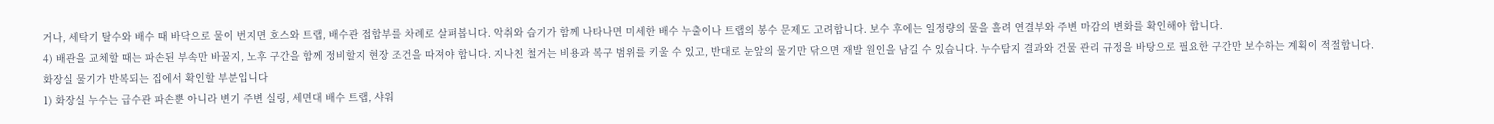거나, 세탁기 탈수와 배수 때 바닥으로 물이 번지면 호스와 트랩, 배수관 접합부를 차례로 살펴봅니다. 악취와 습기가 함께 나타나면 미세한 배수 누출이나 트랩의 봉수 문제도 고려합니다. 보수 후에는 일정량의 물을 흘려 연결부와 주변 마감의 변화를 확인해야 합니다.
4) 배관을 교체할 때는 파손된 부속만 바꿀지, 노후 구간을 함께 정비할지 현장 조건을 따져야 합니다. 지나친 철거는 비용과 복구 범위를 키울 수 있고, 반대로 눈앞의 물기만 닦으면 재발 원인을 남길 수 있습니다. 누수탐지 결과와 건물 관리 규정을 바탕으로 필요한 구간만 보수하는 계획이 적절합니다.
화장실 물기가 반복되는 집에서 확인할 부분입니다
1) 화장실 누수는 급수관 파손뿐 아니라 변기 주변 실링, 세면대 배수 트랩, 샤워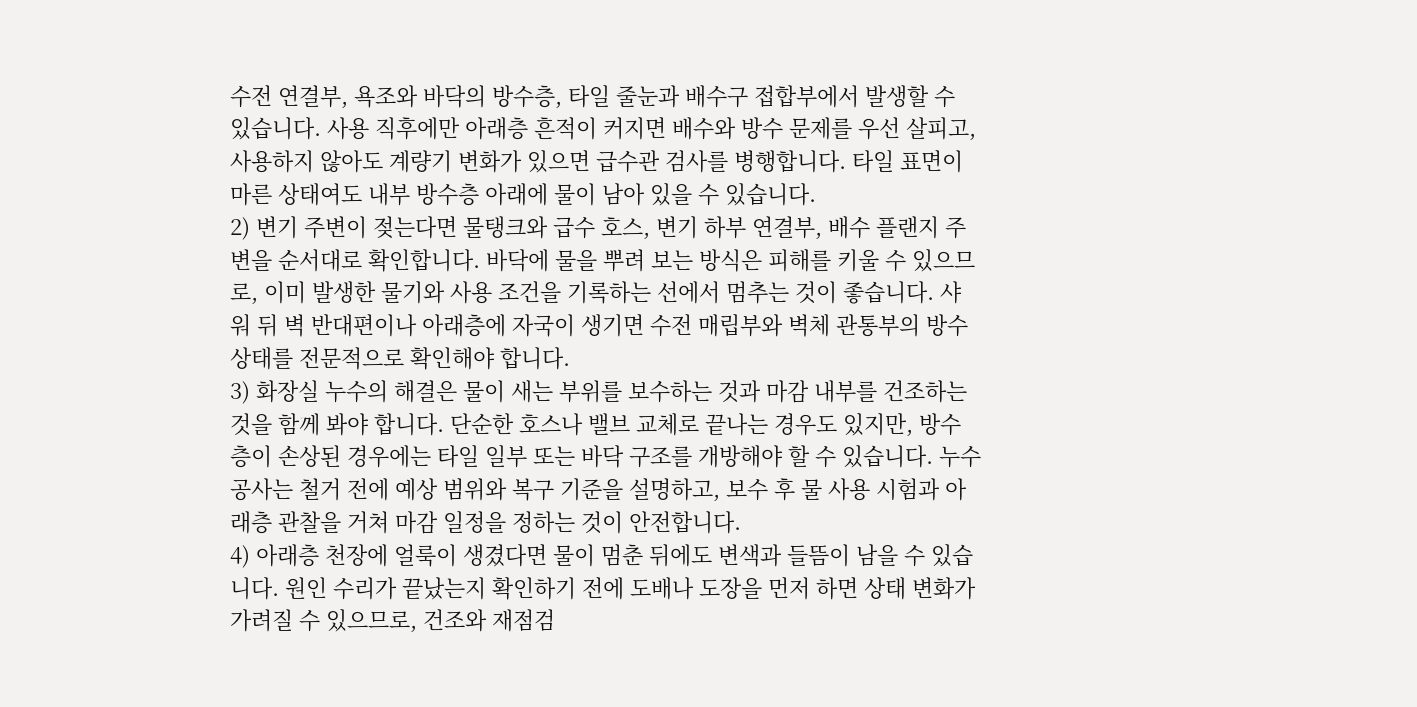수전 연결부, 욕조와 바닥의 방수층, 타일 줄눈과 배수구 접합부에서 발생할 수 있습니다. 사용 직후에만 아래층 흔적이 커지면 배수와 방수 문제를 우선 살피고, 사용하지 않아도 계량기 변화가 있으면 급수관 검사를 병행합니다. 타일 표면이 마른 상태여도 내부 방수층 아래에 물이 남아 있을 수 있습니다.
2) 변기 주변이 젖는다면 물탱크와 급수 호스, 변기 하부 연결부, 배수 플랜지 주변을 순서대로 확인합니다. 바닥에 물을 뿌려 보는 방식은 피해를 키울 수 있으므로, 이미 발생한 물기와 사용 조건을 기록하는 선에서 멈추는 것이 좋습니다. 샤워 뒤 벽 반대편이나 아래층에 자국이 생기면 수전 매립부와 벽체 관통부의 방수 상태를 전문적으로 확인해야 합니다.
3) 화장실 누수의 해결은 물이 새는 부위를 보수하는 것과 마감 내부를 건조하는 것을 함께 봐야 합니다. 단순한 호스나 밸브 교체로 끝나는 경우도 있지만, 방수층이 손상된 경우에는 타일 일부 또는 바닥 구조를 개방해야 할 수 있습니다. 누수공사는 철거 전에 예상 범위와 복구 기준을 설명하고, 보수 후 물 사용 시험과 아래층 관찰을 거쳐 마감 일정을 정하는 것이 안전합니다.
4) 아래층 천장에 얼룩이 생겼다면 물이 멈춘 뒤에도 변색과 들뜸이 남을 수 있습니다. 원인 수리가 끝났는지 확인하기 전에 도배나 도장을 먼저 하면 상태 변화가 가려질 수 있으므로, 건조와 재점검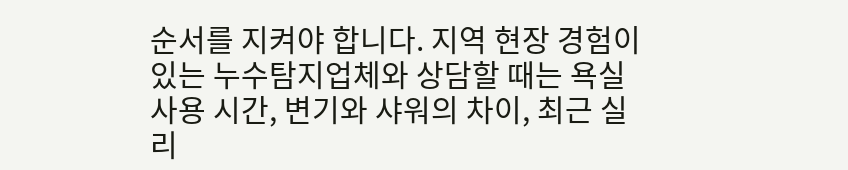순서를 지켜야 합니다. 지역 현장 경험이 있는 누수탐지업체와 상담할 때는 욕실 사용 시간, 변기와 샤워의 차이, 최근 실리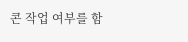콘 작업 여부를 함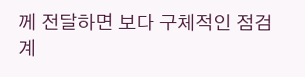께 전달하면 보다 구체적인 점검 계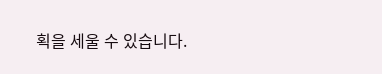획을 세울 수 있습니다.